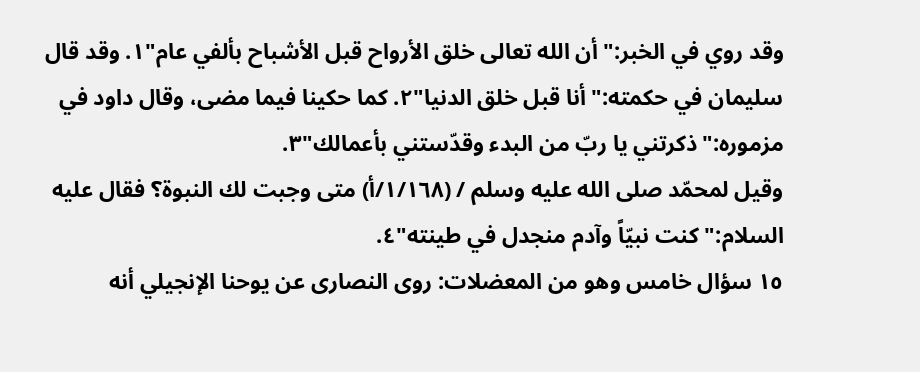وقد روي في الخبر:"أن الله تعالى خلق الأرواح قبل الأشباح بألفي عام"١. وقد قال سليمان في حكمته:"أنا قبل خلق الدنيا"٢. كما حكينا فيما مضى، وقال داود في مزموره:"ذكرتني يا ربّ من البدء وقدّستني بأعمالك"٣.
وقيل لمحمّد صلى الله عليه وسلم / (١/١٦٨/أ) متى وجبت لك النبوة؟ فقال عليه السلام:" كنت نبيّاً وآدم منجدل في طينته"٤.
١٥ سؤال خامس وهو من المعضلات: روى النصارى عن يوحنا الإنجيلي أنه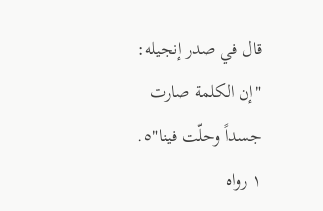قال في صدر إنجيله: "إن الكلمة صارت جسداً وحلّت فينا"٥.
١ رواه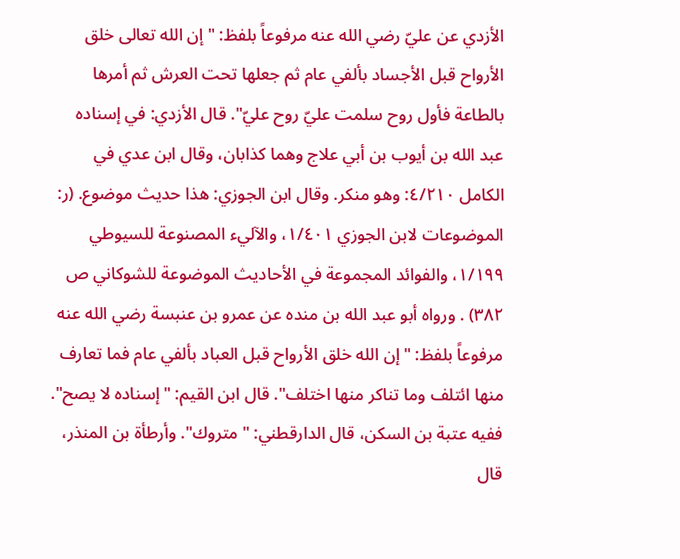الأزدي عن عليّ رضي الله عنه مرفوعاً بلفظ: "إن الله تعالى خلق الأرواح قبل الأجساد بألفي عام ثم جعلها تحت العرش ثم أمرها بالطاعة فأول روح سلمت عليّ روح عليّ". قال الأزدي: في إسناده عبد الله بن أيوب بن أبي علاج وهما كذابان، وقال ابن عدي في الكامل ٤/٢١٠: وهو منكر. وقال ابن الجوزي: هذا حديث موضوع. (ر: الموضوعات لابن الجوزي ١/٤٠١، والآليء المصنوعة للسيوطي ١/١٩٩، والفوائد المجموعة في الأحاديث الموضوعة للشوكاني ص ٣٨٢) . ورواه أبو عبد الله بن منده عن عمرو بن عنبسة رضي الله عنه مرفوعاً بلفظ: "إن الله خلق الأرواح قبل العباد بألفي عام فما تعارف منها ائتلف وما تناكر منها اختلف". قال ابن القيم: "إسناده لا يصح". ففيه عتبة بن السكن، قال الدارقطني: "متروك". وأرطأة بن المنذر، قال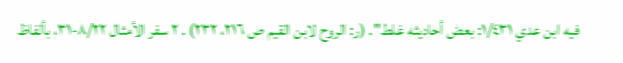فيه ابن عدي ١/٤٣١: بعض أحاديثه غلط". (ر: الروح لابن القيم ص ٢١٦، ٢٣٢) . ٢ سفر الأمثال ٨/٢٢-٣١، بألفاظ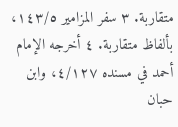متقاربة. ٣ سفر المزامير ١٤٣/٥، بألفاظ متقاربة. ٤ أخرجه الإمام أحمد في مسنده ٤/١٢٧، وابن حبان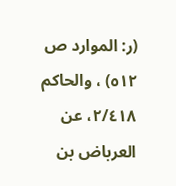(ر: الموارد ص ٥١٢) ، والحاكم ٢/٤١٨، عن العرباض بن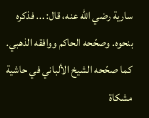سارية رضي الله عنه، قال: ... فذكره بنحوه. وصحّحه الحاكم ووافقه الذهبي. كما صحّحه الشيخ الألباني في حاشية مشكاة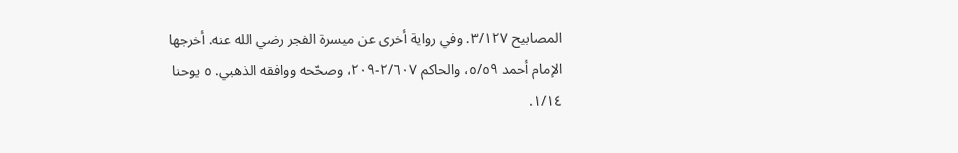المصابيح ٣/١٢٧. وفي رواية أخرى عن ميسرة الفجر رضي الله عنه. أخرجها الإمام أحمد ٥/٥٩، والحاكم ٢/٦٠٧-٢٠٩، وصحّحه ووافقه الذهبي. ٥ يوحنا ١/١٤.